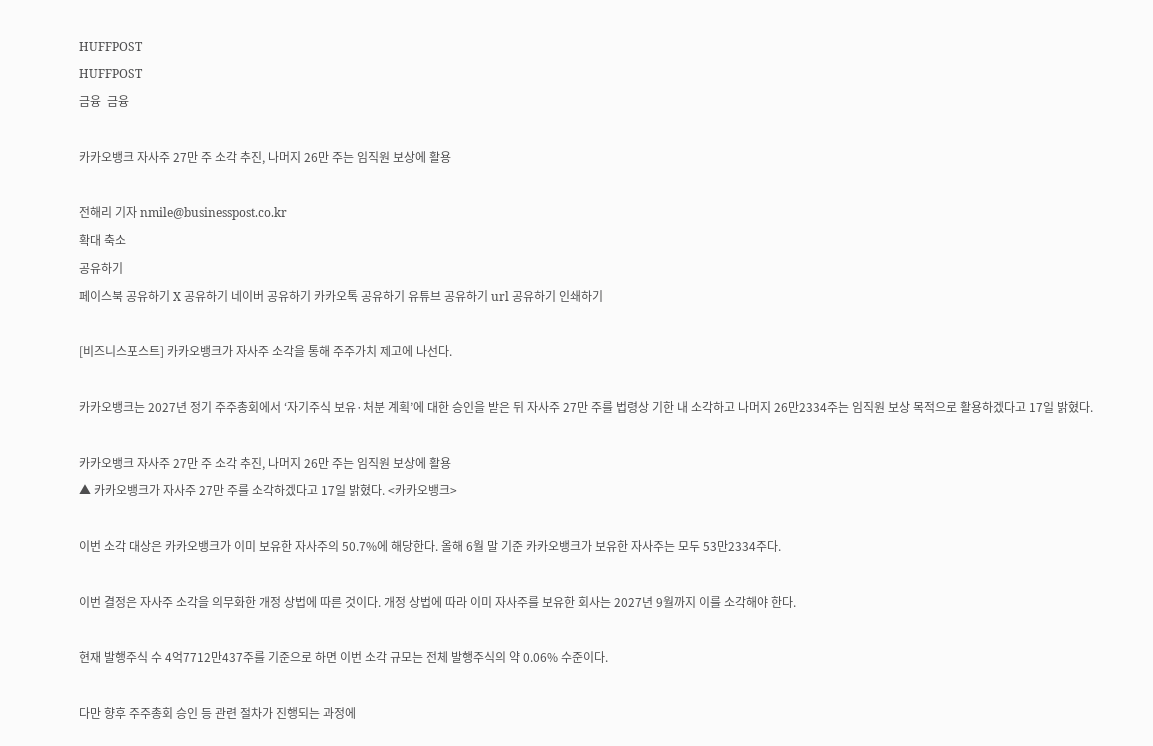HUFFPOST
HUFFPOST
금융  금융

카카오뱅크 자사주 27만 주 소각 추진, 나머지 26만 주는 임직원 보상에 활용

전해리 기자 nmile@businesspost.co.kr
확대 축소
공유하기
페이스북 공유하기 X 공유하기 네이버 공유하기 카카오톡 공유하기 유튜브 공유하기 url 공유하기 인쇄하기

[비즈니스포스트] 카카오뱅크가 자사주 소각을 통해 주주가치 제고에 나선다.

카카오뱅크는 2027년 정기 주주총회에서 ‘자기주식 보유·처분 계획’에 대한 승인을 받은 뒤 자사주 27만 주를 법령상 기한 내 소각하고 나머지 26만2334주는 임직원 보상 목적으로 활용하겠다고 17일 밝혔다.

카카오뱅크 자사주 27만 주 소각 추진, 나머지 26만 주는 임직원 보상에 활용
▲ 카카오뱅크가 자사주 27만 주를 소각하겠다고 17일 밝혔다. <카카오뱅크>

이번 소각 대상은 카카오뱅크가 이미 보유한 자사주의 50.7%에 해당한다. 올해 6월 말 기준 카카오뱅크가 보유한 자사주는 모두 53만2334주다.

이번 결정은 자사주 소각을 의무화한 개정 상법에 따른 것이다. 개정 상법에 따라 이미 자사주를 보유한 회사는 2027년 9월까지 이를 소각해야 한다.

현재 발행주식 수 4억7712만437주를 기준으로 하면 이번 소각 규모는 전체 발행주식의 약 0.06% 수준이다.

다만 향후 주주총회 승인 등 관련 절차가 진행되는 과정에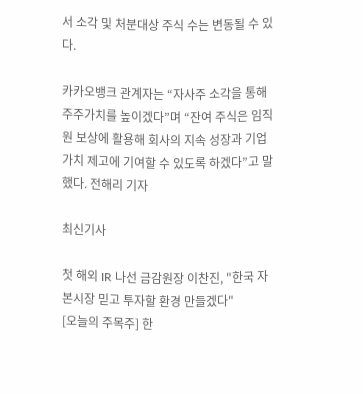서 소각 및 처분대상 주식 수는 변동될 수 있다.

카카오뱅크 관계자는 “자사주 소각을 통해 주주가치를 높이겠다”며 “잔여 주식은 임직원 보상에 활용해 회사의 지속 성장과 기업가치 제고에 기여할 수 있도록 하겠다”고 말했다. 전해리 기자

최신기사

첫 해외 IR 나선 금감원장 이찬진, "한국 자본시장 믿고 투자할 환경 만들겠다"
[오늘의 주목주] 한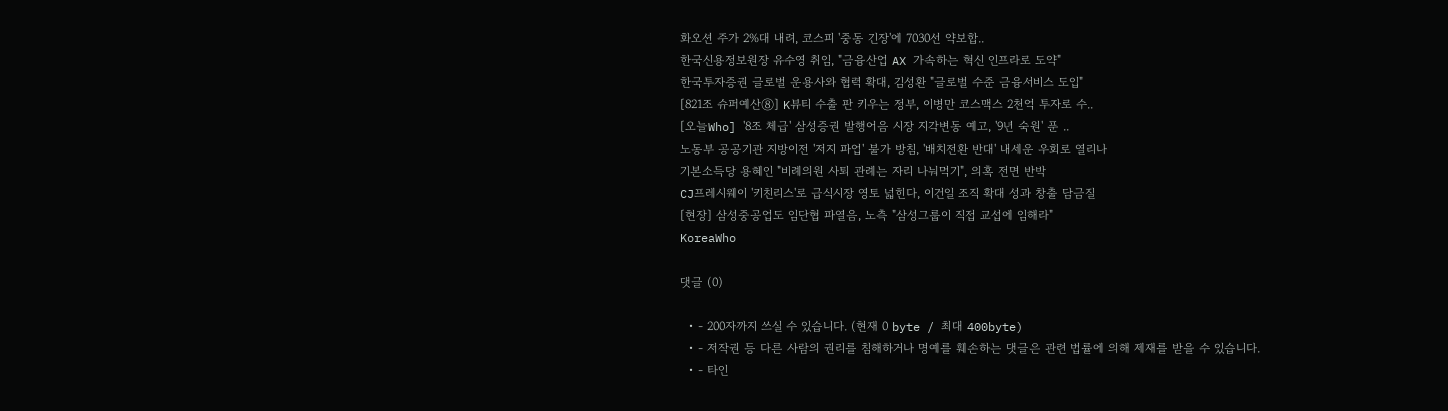화오션 주가 2%대 내려, 코스피 '중동 긴장'에 7030선 약보합..
한국신용정보원장 유수영 취임, "금융산업 AX 가속하는 혁신 인프라로 도약"
한국투자증권 글로벌 운용사와 협력 확대, 김성환 "글로벌 수준 금융서비스 도입"
[821조 슈퍼예산⑧] K뷰티 수출 판 키우는 정부, 이병만 코스맥스 2천억 투자로 수..
[오늘Who] '8조 체급' 삼성증권 발행어음 시장 지각변동 예고, '9년 숙원' 푼 ..
노동부 공공기관 지방이전 '저지 파업' 불가 방침, '배치전환 반대' 내세운 우회로 열리나
기본소득당 용혜인 "비례의원 사퇴 관례는 자리 나눠먹기", 의혹 전면 반박
CJ프레시웨이 '키친리스'로 급식시장 영토 넓힌다, 이건일 조직 확대 성과 창출 담금질
[현장] 삼성중공업도 임단협 파열음, 노측 "삼성그룹이 직접 교섭에 임해라"
KoreaWho

댓글 (0)

  • - 200자까지 쓰실 수 있습니다. (현재 0 byte / 최대 400byte)
  • - 저작권 등 다른 사람의 권리를 침해하거나 명예를 훼손하는 댓글은 관련 법률에 의해 제재를 받을 수 있습니다.
  • - 타인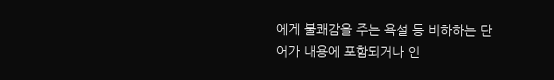에게 불쾌감을 주는 욕설 등 비하하는 단어가 내용에 포함되거나 인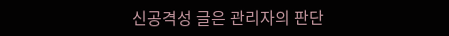신공격성 글은 관리자의 판단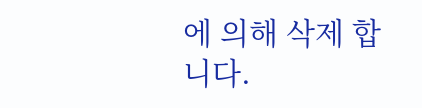에 의해 삭제 합니다.